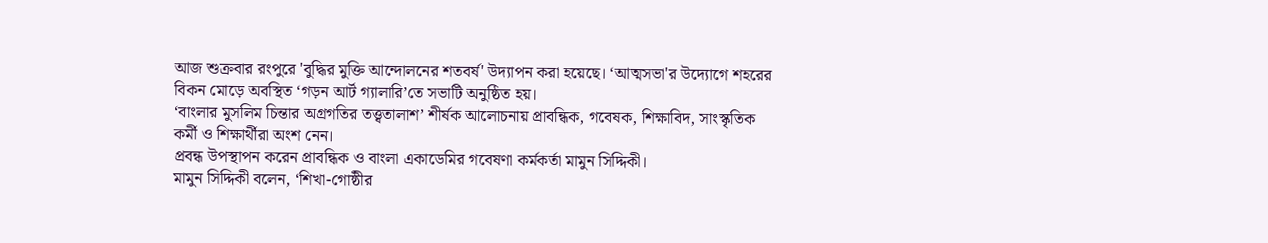আজ শুক্রবার রংপুরে 'বুদ্ধির মুক্তি আন্দোলনের শতবর্ষ' উদ্যাপন করা হয়েছে। ‘আত্মসভা'র উদ্যোগে শহরের বিকন মোড়ে অবস্থিত ‘গড়ন আর্ট গ্যালারি’তে সভাটি অনুষ্ঠিত হয়।
‘বাংলার মুসলিম চিন্তার অগ্রগতির তত্ত্বতালাশ’ শীর্ষক আলোচনায় প্রাবন্ধিক, গবেষক, শিক্ষাবিদ, সাংস্কৃতিক কর্মী ও শিক্ষার্থীরা অংশ নেন।
প্রবন্ধ উপস্থাপন করেন প্রাবন্ধিক ও বাংলা একাডেমির গবেষণা কর্মকর্তা মামুন সিদ্দিকী।
মামুন সিদ্দিকী বলেন, ‘শিখা-গোষ্ঠীর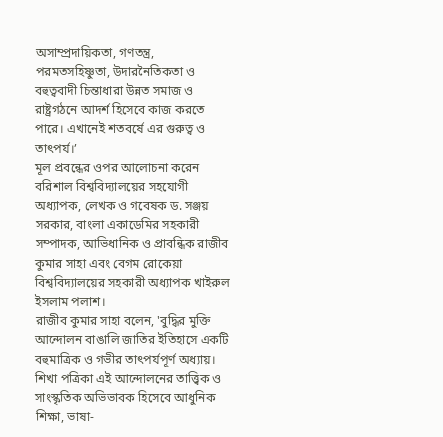অসাম্প্রদায়িকতা, গণতন্ত্র, পরমতসহিষ্ণুতা, উদারনৈতিকতা ও বহুত্ববাদী চিন্তাধারা উন্নত সমাজ ও রাষ্ট্রগঠনে আদর্শ হিসেবে কাজ করতে পারে। এখানেই শতবর্ষে এর গুরুত্ব ও তাৎপর্য।’
মূল প্রবন্ধের ওপর আলোচনা করেন বরিশাল বিশ্ববিদ্যালয়ের সহযোগী অধ্যাপক, লেখক ও গবেষক ড. সঞ্জয় সরকার, বাংলা একাডেমির সহকারী সম্পাদক, আভিধানিক ও প্রাবন্ধিক রাজীব কুমার সাহা এবং বেগম রোকেয়া বিশ্ববিদ্যালয়ের সহকারী অধ্যাপক খাইরুল ইসলাম পলাশ।
রাজীব কুমার সাহা বলেন, 'বুদ্ধির মুক্তি আন্দোলন বাঙালি জাতির ইতিহাসে একটি বহুমাত্রিক ও গভীর তাৎপর্যপূর্ণ অধ্যায়। শিখা পত্রিকা এই আন্দোলনের তাত্ত্বিক ও সাংস্কৃতিক অভিভাবক হিসেবে আধুনিক শিক্ষা, ভাষা-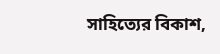সাহিত্যের বিকাশ,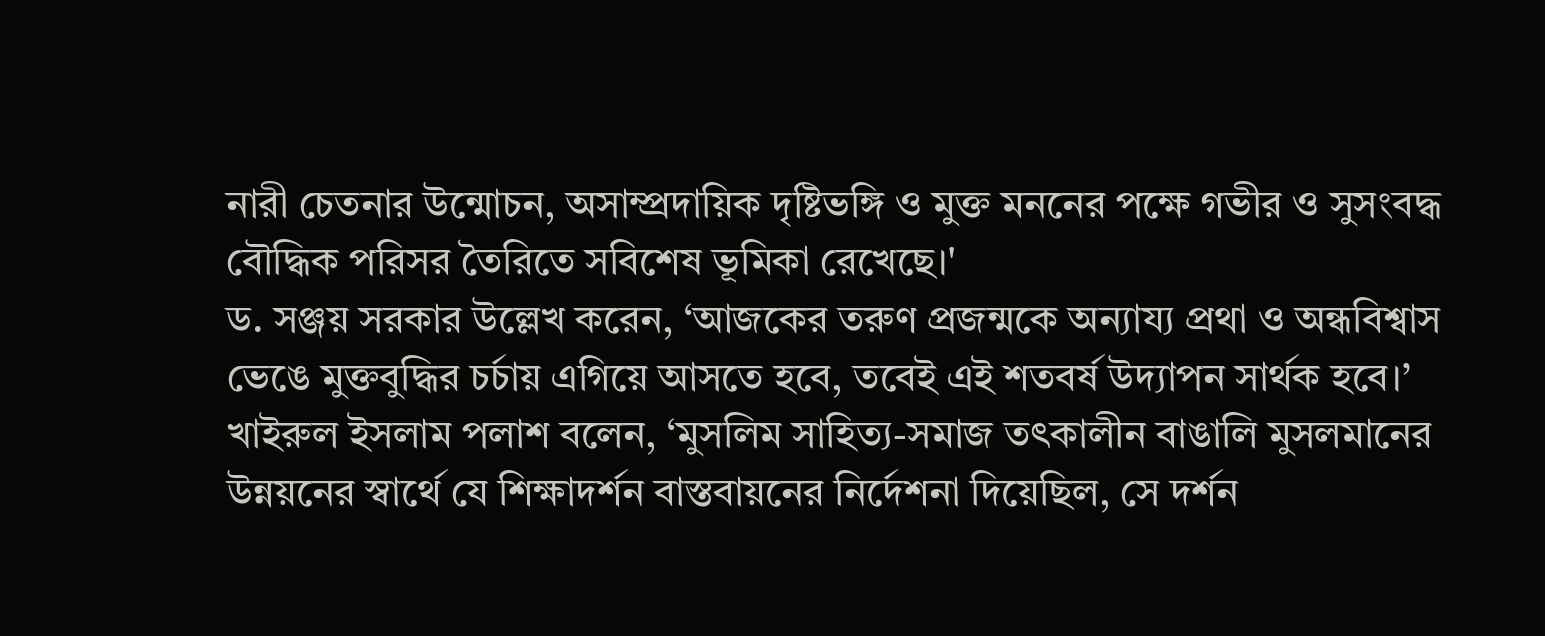নারী চেতনার উন্মোচন, অসাম্প্রদায়িক দৃষ্টিভঙ্গি ও মুক্ত মননের পক্ষে গভীর ও সুসংবদ্ধ বৌদ্ধিক পরিসর তৈরিতে সবিশেষ ভূমিকা রেখেছে।'
ড. সঞ্জয় সরকার উল্লেখ করেন, ‘আজকের তরুণ প্রজন্মকে অন্যায্য প্রথা ও অন্ধবিশ্বাস ভেঙে মুক্তবুদ্ধির চর্চায় এগিয়ে আসতে হবে, তবেই এই শতবর্ষ উদ্যাপন সার্থক হবে।’
খাইরুল ইসলাম পলাশ বলেন, ‘মুসলিম সাহিত্য-সমাজ তৎকালীন বাঙালি মুসলমানের উন্নয়নের স্বার্থে যে শিক্ষাদর্শন বাস্তবায়নের নির্দেশনা দিয়েছিল, সে দর্শন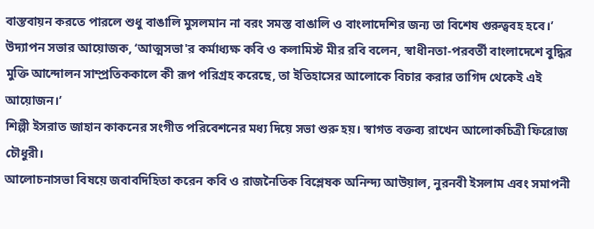বাস্তবায়ন করতে পারলে শুধু বাঙালি মুসলমান না বরং সমস্ত বাঙালি ও বাংলাদেশির জন্য তা বিশেষ গুরুত্ববহ হবে।’
উদ্যাপন সভার আয়োজক, ‘আত্মসভা'র কর্মাধ্যক্ষ কবি ও কলামিস্ট মীর রবি বলেন, স্বাধীনতা-পরবর্তী বাংলাদেশে বুদ্ধির মুক্তি আন্দোলন সাম্প্রতিককালে কী রূপ পরিগ্রহ করেছে, তা ইতিহাসের আলোকে বিচার করার তাগিদ থেকেই এই আয়োজন।’
শিল্পী ইসরাত জাহান কাকনের সংগীত পরিবেশনের মধ্য দিয়ে সভা শুরু হয়। স্বাগত বক্তব্য রাখেন আলোকচিত্রী ফিরোজ চৌধুরী।
আলোচনাসভা বিষয়ে জবাবদিহিতা করেন কবি ও রাজনৈতিক বিশ্লেষক অনিন্দ্য আউয়াল, নুরনবী ইসলাম এবং সমাপনী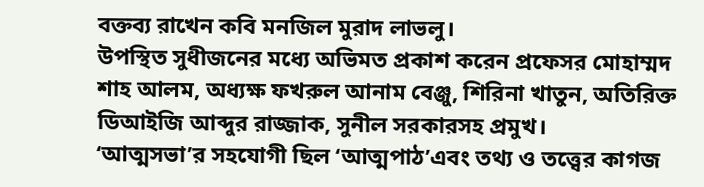বক্তব্য রাখেন কবি মনজিল মুরাদ লাভলু।
উপস্থিত সুধীজনের মধ্যে অভিমত প্রকাশ করেন প্রফেসর মোহাম্মদ শাহ আলম, অধ্যক্ষ ফখরুল আনাম বেঞ্জু, শিরিনা খাতুন, অতিরিক্ত ডিআইজি আব্দুর রাজ্জাক, সুনীল সরকারসহ প্রমুখ।
‘আত্মসভা’র সহযোগী ছিল ‘আত্মপাঠ’এবং তথ্য ও তত্ত্বের কাগজ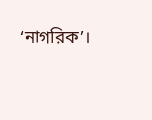‘নাগরিক’।